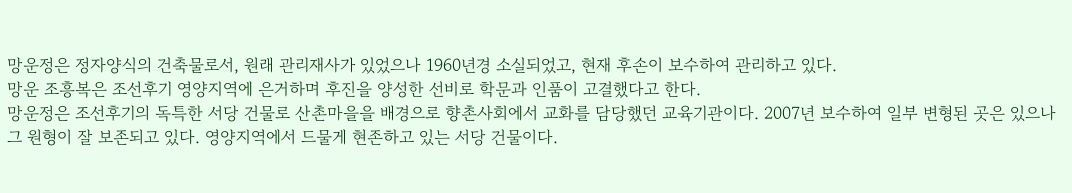망운정은 정자양식의 건축물로서, 원래 관리재사가 있었으나 1960년경 소실되었고, 현재 후손이 보수하여 관리하고 있다.
망운 조흥복은 조선후기 영양지역에 은거하며 후진을 양성한 선비로 학문과 인품이 고결했다고 한다.
망운정은 조선후기의 독특한 서당 건물로 산촌마을을 배경으로 향촌사회에서 교화를 담당했던 교육기관이다. 2007년 보수하여 일부 변형된 곳은 있으나 그 원형이 잘 보존되고 있다. 영양지역에서 드물게 현존하고 있는 서당 건물이다.